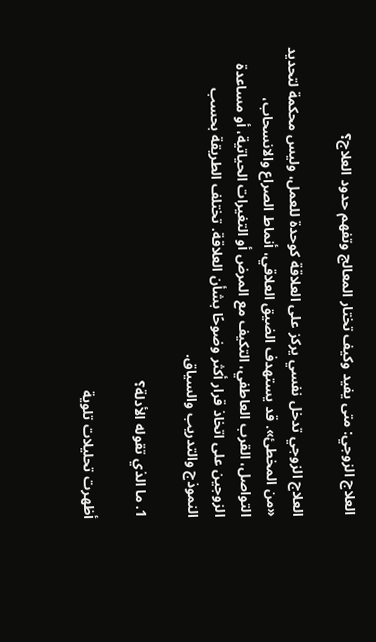العلاج الزوجي: متى يفيد وكيف تختار المعالج وتفهم حدود العلاج؟

العلاج الزوجي تدخل نفسي يركز على العلاقة كوحدة للعمل، وليس محكمة لتحديد «من المخطئ». قد يستهدف الضيق العلاقي، أنماط الصراع والانسحاب، التواصل، القرب العاطفي، التكيف مع المرض أو التغيرات الحياتية، أو مساعدة الزوجين على اتخاذ قرار أكثر وضوحًا بشأن العلاقة. تختلف الطريقة بحسب النموذج والتدريب والسياق.

1. ما الذي تقوله الأدلة؟

أظهرت تحليلات تلوية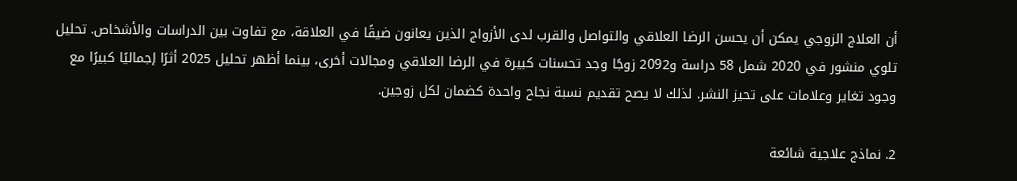أن العلاج الزوجي يمكن أن يحسن الرضا العلاقي والتواصل والقرب لدى الأزواج الذين يعانون ضيقًا في العلاقة، مع تفاوت بين الدراسات والأشخاص. تحليل تلوي منشور في 2020 شمل 58 دراسة و2092 زوجًا وجد تحسنات كبيرة في الرضا العلاقي ومجالات أخرى، بينما أظهر تحليل 2025 أثرًا إجماليًا كبيرًا مع وجود تغاير وعلامات على تحيز النشر. لذلك لا يصح تقديم نسبة نجاح واحدة كضمان لكل زوجين.

2. نماذج علاجية شائعة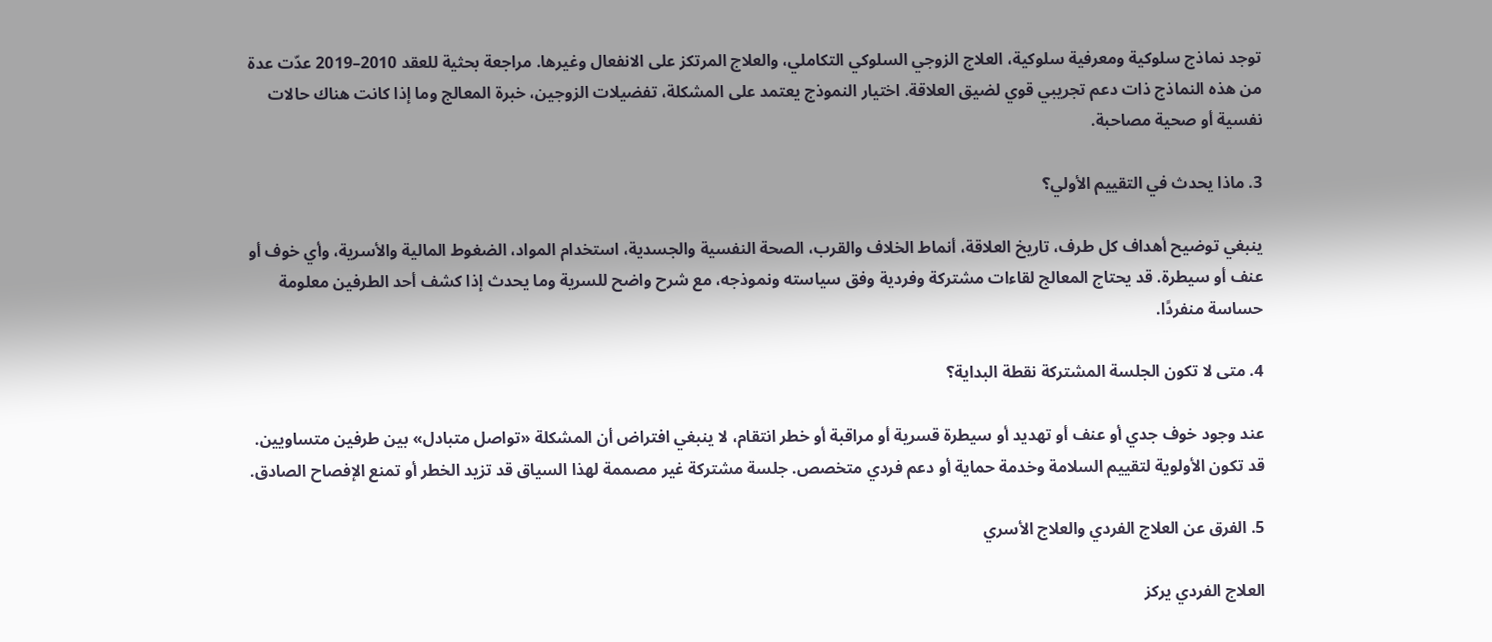توجد نماذج سلوكية ومعرفية سلوكية، العلاج الزوجي السلوكي التكاملي، والعلاج المرتكز على الانفعال وغيرها. مراجعة بحثية للعقد 2010–2019 عدّت عدة من هذه النماذج ذات دعم تجريبي قوي لضيق العلاقة. اختيار النموذج يعتمد على المشكلة، تفضيلات الزوجين، خبرة المعالج وما إذا كانت هناك حالات نفسية أو صحية مصاحبة.

3. ماذا يحدث في التقييم الأولي؟

ينبغي توضيح أهداف كل طرف، تاريخ العلاقة، أنماط الخلاف والقرب، الصحة النفسية والجسدية، استخدام المواد، الضغوط المالية والأسرية، وأي خوف أو عنف أو سيطرة. قد يحتاج المعالج لقاءات مشتركة وفردية وفق سياسته ونموذجه، مع شرح واضح للسرية وما يحدث إذا كشف أحد الطرفين معلومة حساسة منفردًا.

4. متى لا تكون الجلسة المشتركة نقطة البداية؟

عند وجود خوف جدي أو عنف أو تهديد أو سيطرة قسرية أو مراقبة أو خطر انتقام، لا ينبغي افتراض أن المشكلة «تواصل متبادل» بين طرفين متساويين. قد تكون الأولوية لتقييم السلامة وخدمة حماية أو دعم فردي متخصص. جلسة مشتركة غير مصممة لهذا السياق قد تزيد الخطر أو تمنع الإفصاح الصادق.

5. الفرق عن العلاج الفردي والعلاج الأسري

العلاج الفردي يركز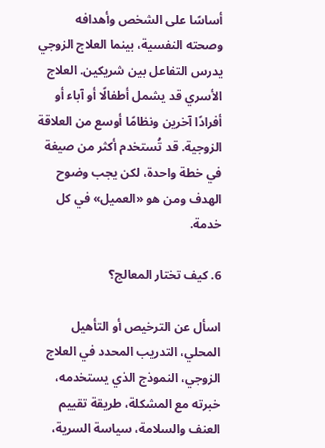أساسًا على الشخص وأهدافه وصحته النفسية، بينما العلاج الزوجي يدرس التفاعل بين شريكين. العلاج الأسري قد يشمل أطفالًا أو آباء أو أفرادًا آخرين ونظامًا أوسع من العلاقة الزوجية. قد تُستخدم أكثر من صيغة في خطة واحدة، لكن يجب وضوح الهدف ومن هو «العميل» في كل خدمة.

6. كيف تختار المعالج؟

اسأل عن الترخيص أو التأهيل المحلي، التدريب المحدد في العلاج الزوجي، النموذج الذي يستخدمه، خبرته مع المشكلة، طريقة تقييم العنف والسلامة، سياسة السرية،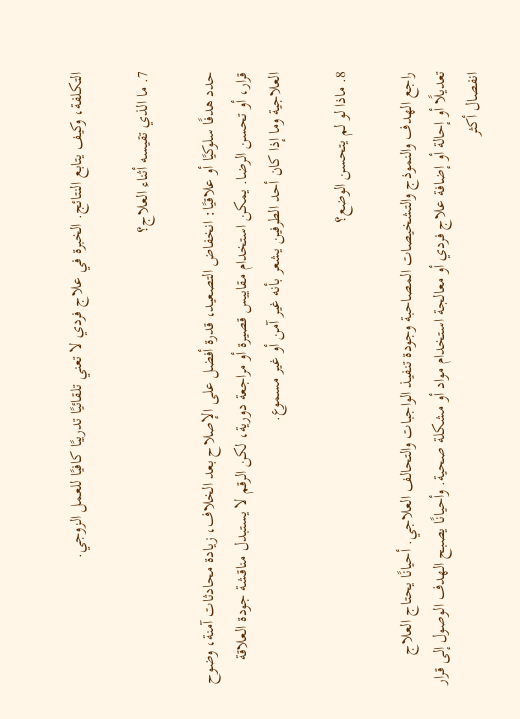التكلفة، وكيف يتابع النتائج. الخبرة في علاج فردي لا تعني تلقائيًا تدريبًا كافيًا للعمل الزوجي.

7. ما الذي تقيسه أثناء العلاج؟

حدد هدفًا سلوكيًا أو علاقيًا: انخفاض التصعيد، قدرة أفضل على الإصلاح بعد الخلاف، زيادة محادثات آمنة، وضوح قرار، أو تحسن الرضا. يمكن استخدام مقاييس قصيرة أو مراجعة دورية، لكن الرقم لا يستبدل مناقشة جودة العلاقة العلاجية وما إذا كان أحد الطرفين يشعر بأنه غير آمن أو غير مسموع.

8. ماذا لو لم يتحسن الوضع؟

راجع الهدف والنموذج والتشخيصات المصاحبة وجودة تنفيذ الواجبات والتحالف العلاجي. أحيانًا يحتاج العلاج تعديلًا أو إحالة أو إضافة علاج فردي أو معالجة استخدام مواد أو مشكلة صحية. وأحيانًا يصبح الهدف الوصول إلى قرار انفصال أكثر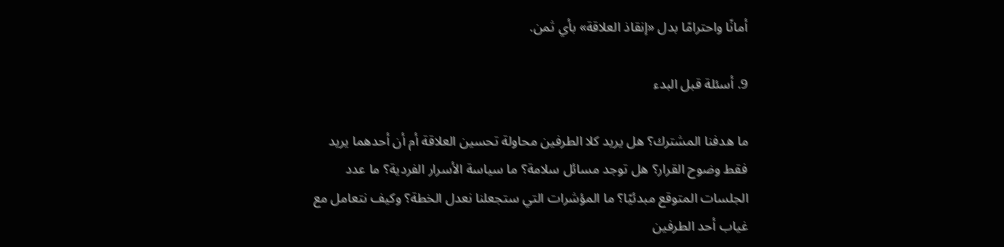أمانًا واحترامًا بدل «إنقاذ العلاقة» بأي ثمن.

9. أسئلة قبل البدء

ما هدفنا المشترك؟ هل يريد كلا الطرفين محاولة تحسين العلاقة أم أن أحدهما يريد فقط وضوح القرار؟ هل توجد مسائل سلامة؟ ما سياسة الأسرار الفردية؟ ما عدد الجلسات المتوقع مبدئيًا؟ ما المؤشرات التي ستجعلنا نعدل الخطة؟ وكيف نتعامل مع غياب أحد الطرفين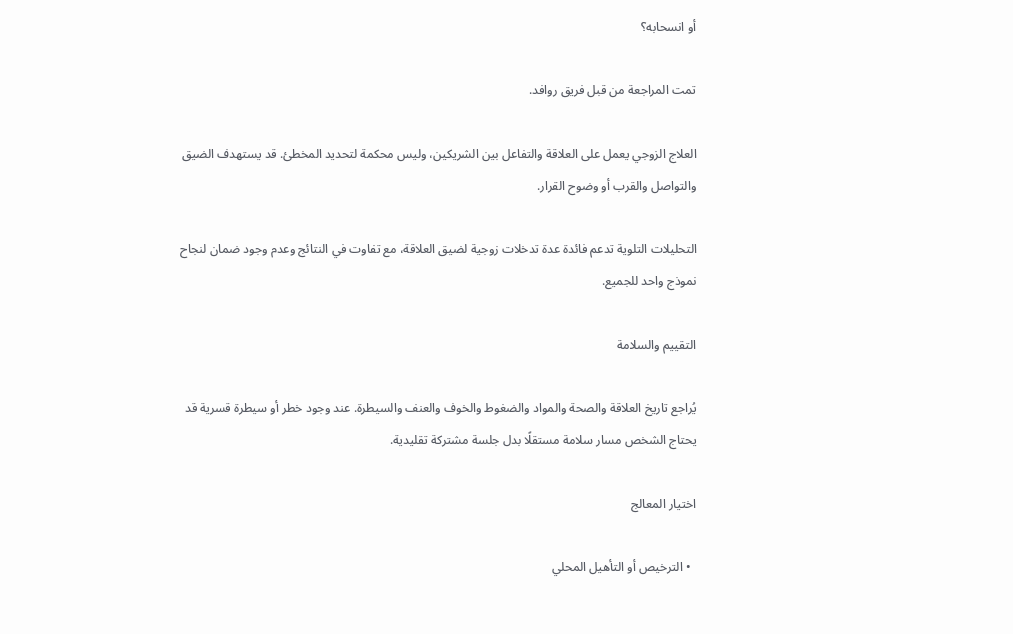أو انسحابه؟

تمت المراجعة من قبل فريق روافد.

العلاج الزوجي يعمل على العلاقة والتفاعل بين الشريكين، وليس محكمة لتحديد المخطئ. قد يستهدف الضيق والتواصل والقرب أو وضوح القرار.

التحليلات التلوية تدعم فائدة عدة تدخلات زوجية لضيق العلاقة، مع تفاوت في النتائج وعدم وجود ضمان لنجاح نموذج واحد للجميع.

التقييم والسلامة

يُراجع تاريخ العلاقة والصحة والمواد والضغوط والخوف والعنف والسيطرة. عند وجود خطر أو سيطرة قسرية قد يحتاج الشخص مسار سلامة مستقلًا بدل جلسة مشتركة تقليدية.

اختيار المعالج

  • الترخيص أو التأهيل المحلي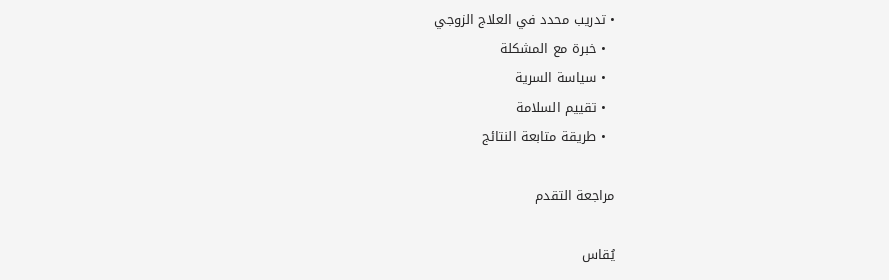• تدريب محدد في العلاج الزوجي
  • خبرة مع المشكلة
  • سياسة السرية
  • تقييم السلامة
  • طريقة متابعة النتائج

مراجعة التقدم

يُقاس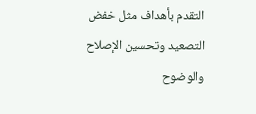التقدم بأهداف مثل خفض التصعيد وتحسين الإصلاح والوضوح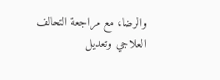والرضا، مع مراجعة التحالف العلاجي وتعديل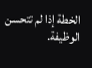الخطة إذا لم تتحسن الوظيفة.